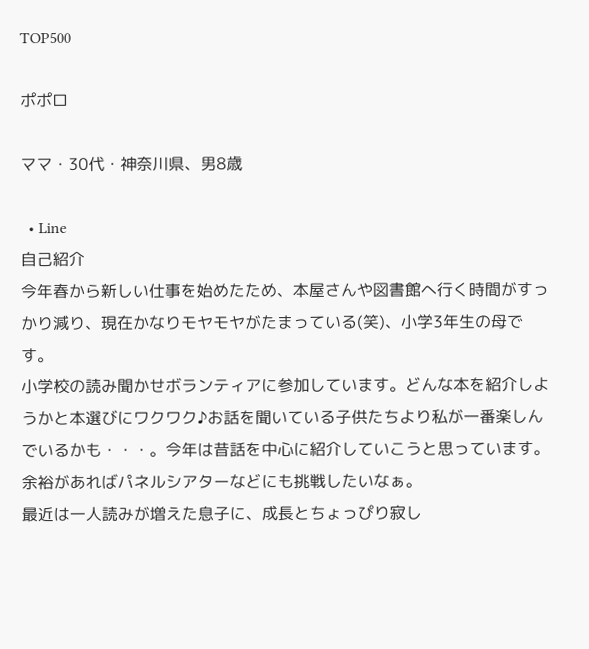TOP500

ポポロ

ママ・30代・神奈川県、男8歳

  • Line
自己紹介
今年春から新しい仕事を始めたため、本屋さんや図書館へ行く時間がすっかり減り、現在かなりモヤモヤがたまっている(笑)、小学3年生の母です。
小学校の読み聞かせボランティアに参加しています。どんな本を紹介しようかと本選びにワクワク♪お話を聞いている子供たちより私が一番楽しんでいるかも・・・。今年は昔話を中心に紹介していこうと思っています。余裕があればパネルシアターなどにも挑戦したいなぁ。
最近は一人読みが増えた息子に、成長とちょっぴり寂し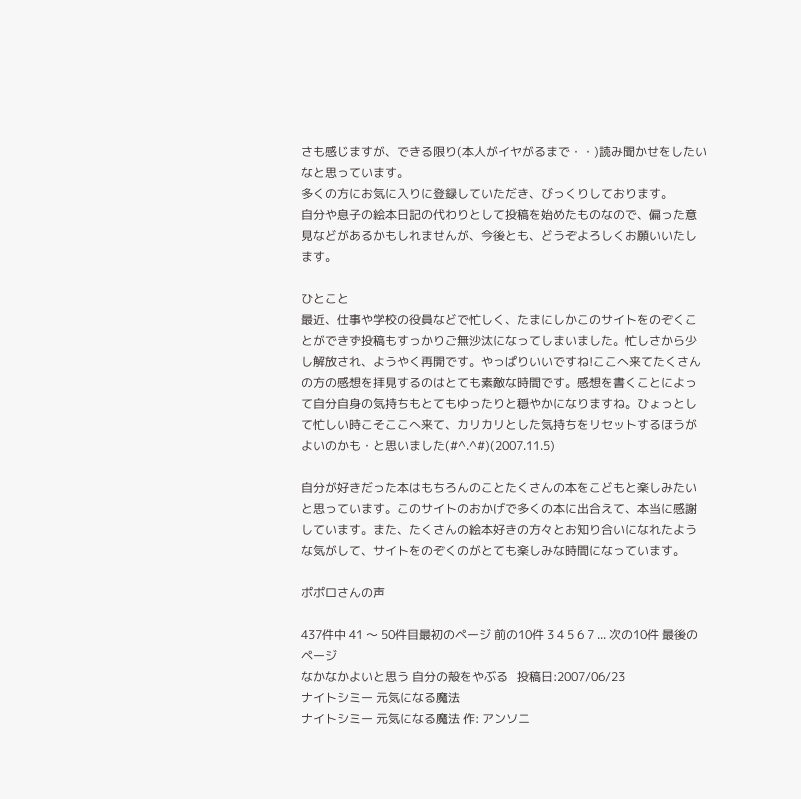さも感じますが、できる限り(本人がイヤがるまで・・)読み聞かせをしたいなと思っています。
多くの方にお気に入りに登録していただき、びっくりしております。
自分や息子の絵本日記の代わりとして投稿を始めたものなので、偏った意見などがあるかもしれませんが、今後とも、どうぞよろしくお願いいたします。

ひとこと
最近、仕事や学校の役員などで忙しく、たまにしかこのサイトをのぞくことができず投稿もすっかりご無沙汰になってしまいました。忙しさから少し解放され、ようやく再開です。やっぱりいいですね!ここへ来てたくさんの方の感想を拝見するのはとても素敵な時間です。感想を書くことによって自分自身の気持ちもとてもゆったりと穏やかになりますね。ひょっとして忙しい時こそここへ来て、カリカリとした気持ちをリセットするほうがよいのかも・と思いました(#^.^#)(2007.11.5)

自分が好きだった本はもちろんのことたくさんの本をこどもと楽しみたいと思っています。このサイトのおかげで多くの本に出合えて、本当に感謝しています。また、たくさんの絵本好きの方々とお知り合いになれたような気がして、サイトをのぞくのがとても楽しみな時間になっています。

ポポロさんの声

437件中 41 〜 50件目最初のページ 前の10件 3 4 5 6 7 ... 次の10件 最後のページ
なかなかよいと思う 自分の殻をやぶる   投稿日:2007/06/23
ナイトシミー 元気になる魔法
ナイトシミー 元気になる魔法 作: アンソニ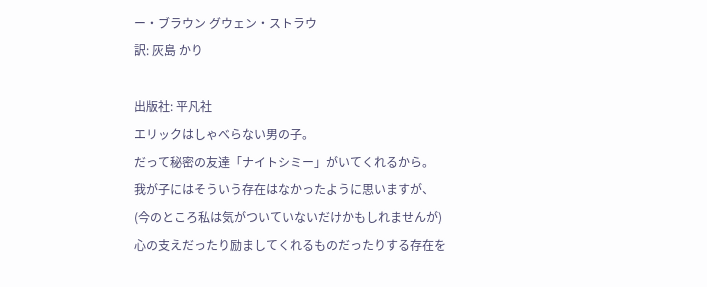ー・ブラウン グウェン・ストラウ
訳: 灰島 かり

出版社: 平凡社
エリックはしゃべらない男の子。
だって秘密の友達「ナイトシミー」がいてくれるから。
我が子にはそういう存在はなかったように思いますが、
(今のところ私は気がついていないだけかもしれませんが)
心の支えだったり励ましてくれるものだったりする存在を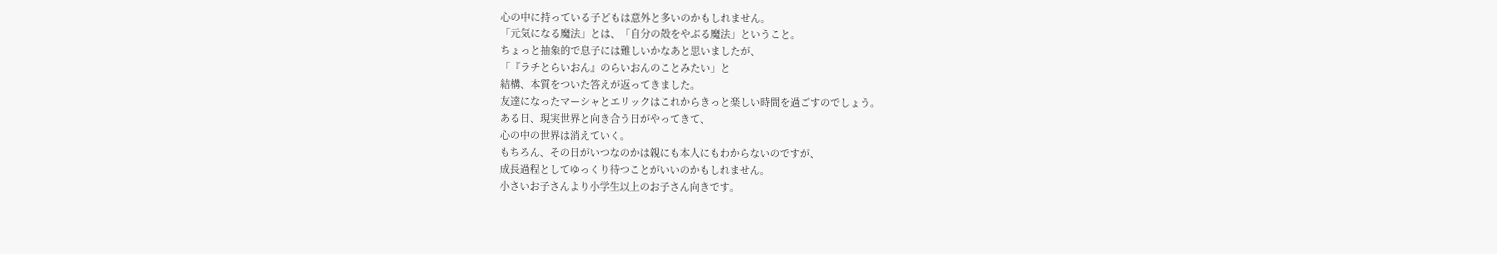心の中に持っている子どもは意外と多いのかもしれません。
「元気になる魔法」とは、「自分の殻をやぶる魔法」ということ。
ちょっと抽象的で息子には難しいかなあと思いましたが、
「『ラチとらいおん』のらいおんのことみたい」と
結構、本質をついた答えが返ってきました。
友達になったマーシャとエリックはこれからきっと楽しい時間を過ごすのでしょう。
ある日、現実世界と向き合う日がやってきて、
心の中の世界は消えていく。
もちろん、その日がいつなのかは親にも本人にもわからないのですが、
成長過程としてゆっくり待つことがいいのかもしれません。
小さいお子さんより小学生以上のお子さん向きです。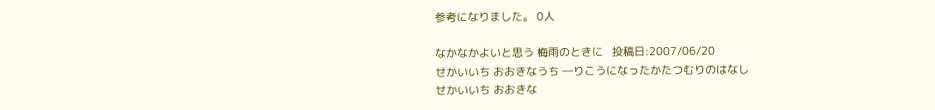参考になりました。 0人

なかなかよいと思う 梅雨のときに   投稿日:2007/06/20
せかいいち おおきなうち ―りこうになったかたつむりのはなし
せかいいち おおきな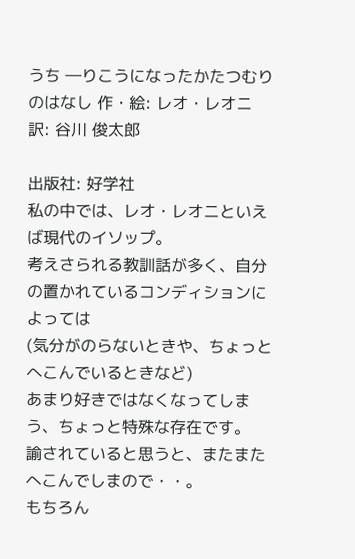うち ―りこうになったかたつむりのはなし 作・絵: レオ・レオニ
訳: 谷川 俊太郎

出版社: 好学社
私の中では、レオ・レオニといえば現代のイソップ。
考えさられる教訓話が多く、自分の置かれているコンディションによっては
(気分がのらないときや、ちょっとへこんでいるときなど)
あまり好きではなくなってしまう、ちょっと特殊な存在です。
諭されていると思うと、またまたへこんでしまので・・。
もちろん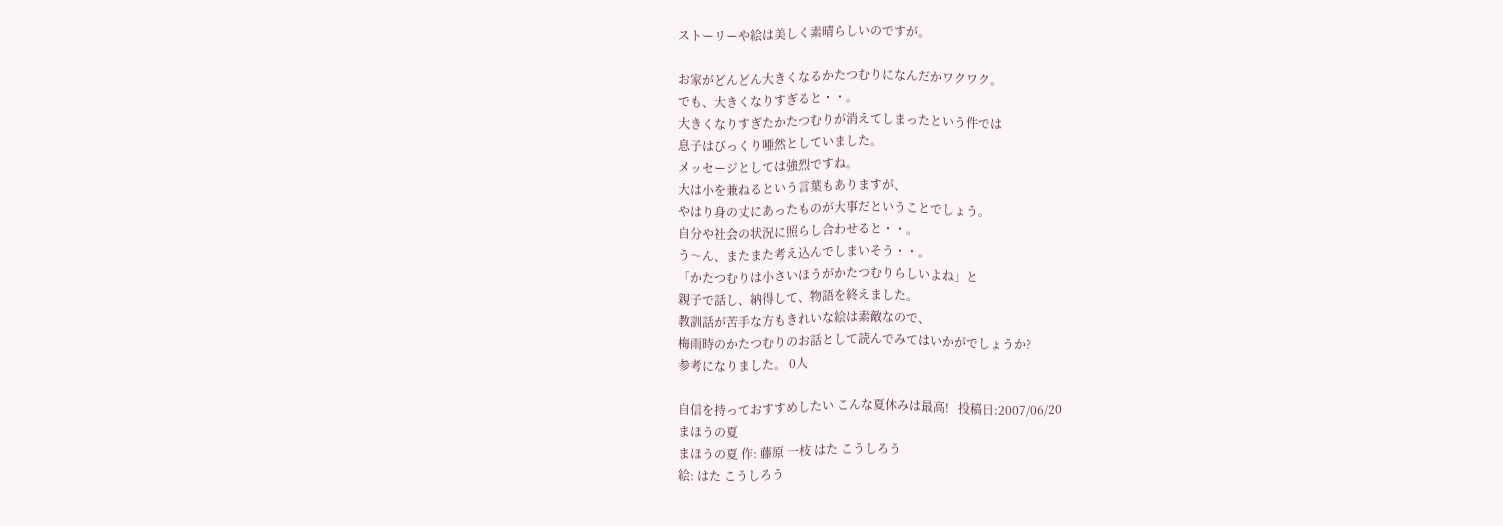ストーリーや絵は美しく素晴らしいのですが。

お家がどんどん大きくなるかたつむりになんだかワクワク。
でも、大きくなりすぎると・・。
大きくなりすぎたかたつむりが消えてしまったという件では
息子はびっくり唖然としていました。
メッセージとしては強烈ですね。
大は小を兼ねるという言葉もありますが、
やはり身の丈にあったものが大事だということでしょう。
自分や社会の状況に照らし合わせると・・。
う〜ん、またまた考え込んでしまいそう・・。
「かたつむりは小さいほうがかたつむりらしいよね」と
親子で話し、納得して、物語を終えました。
教訓話が苦手な方もきれいな絵は素敵なので、
梅雨時のかたつむりのお話として読んでみてはいかがでしょうか?
参考になりました。 0人

自信を持っておすすめしたい こんな夏休みは最高!   投稿日:2007/06/20
まほうの夏
まほうの夏 作: 藤原 一枝 はた こうしろう
絵: はた こうしろう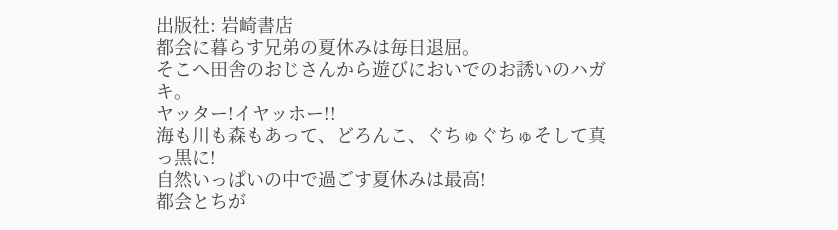出版社: 岩崎書店
都会に暮らす兄弟の夏休みは毎日退屈。
そこへ田舎のおじさんから遊びにおいでのお誘いのハガキ。
ヤッター!イヤッホー!!
海も川も森もあって、どろんこ、ぐちゅぐちゅそして真っ黒に!
自然いっぱいの中で過ごす夏休みは最高!
都会とちが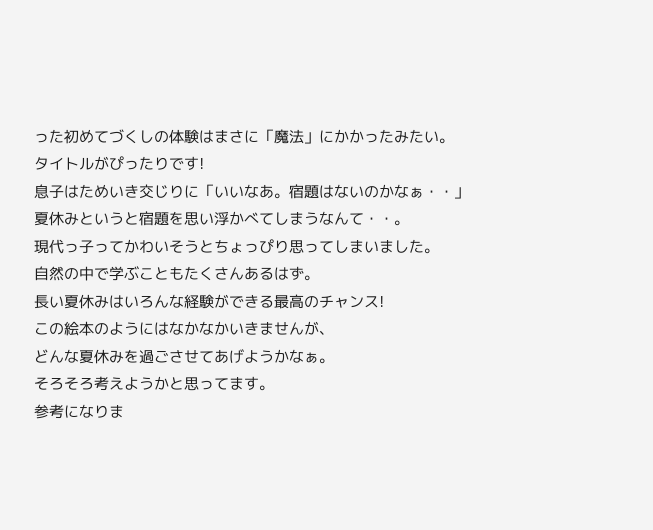った初めてづくしの体験はまさに「魔法」にかかったみたい。
タイトルがぴったりです!
息子はためいき交じりに「いいなあ。宿題はないのかなぁ・・」
夏休みというと宿題を思い浮かべてしまうなんて・・。
現代っ子ってかわいそうとちょっぴり思ってしまいました。
自然の中で学ぶこともたくさんあるはず。
長い夏休みはいろんな経験ができる最高のチャンス!
この絵本のようにはなかなかいきませんが、
どんな夏休みを過ごさせてあげようかなぁ。
そろそろ考えようかと思ってます。
参考になりま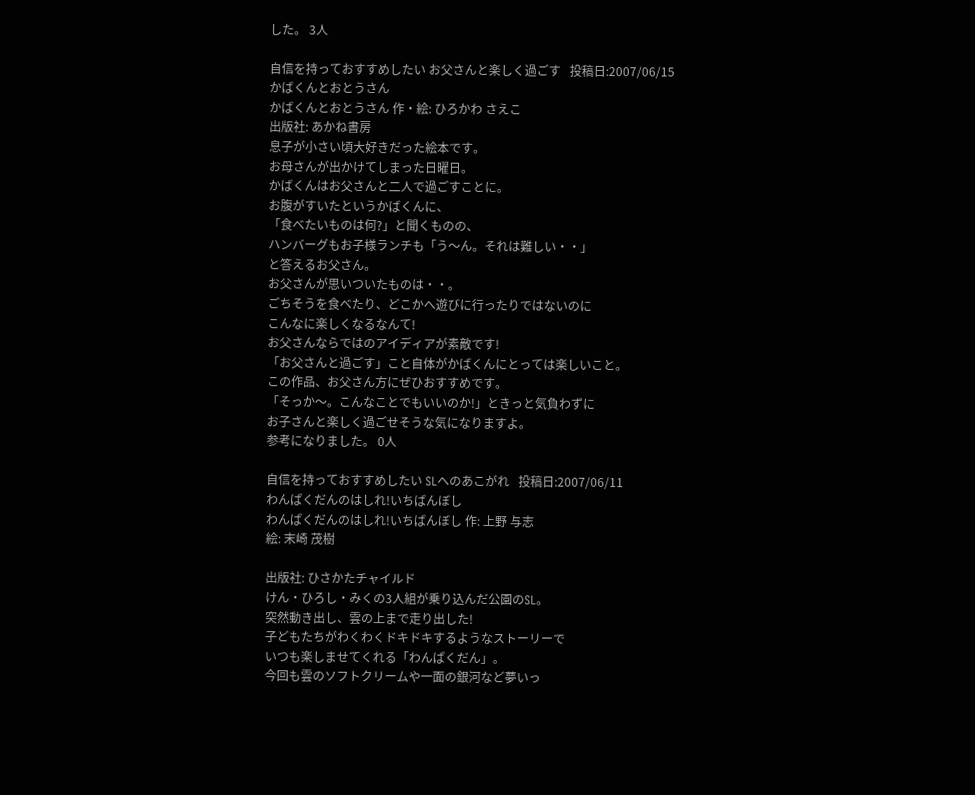した。 3人

自信を持っておすすめしたい お父さんと楽しく過ごす   投稿日:2007/06/15
かばくんとおとうさん
かばくんとおとうさん 作・絵: ひろかわ さえこ
出版社: あかね書房
息子が小さい頃大好きだった絵本です。
お母さんが出かけてしまった日曜日。
かばくんはお父さんと二人で過ごすことに。
お腹がすいたというかばくんに、
「食べたいものは何?」と聞くものの、
ハンバーグもお子様ランチも「う〜ん。それは難しい・・」
と答えるお父さん。
お父さんが思いついたものは・・。
ごちそうを食べたり、どこかへ遊びに行ったりではないのに
こんなに楽しくなるなんて!
お父さんならではのアイディアが素敵です!
「お父さんと過ごす」こと自体がかばくんにとっては楽しいこと。
この作品、お父さん方にぜひおすすめです。
「そっか〜。こんなことでもいいのか!」ときっと気負わずに
お子さんと楽しく過ごせそうな気になりますよ。
参考になりました。 0人

自信を持っておすすめしたい SLへのあこがれ   投稿日:2007/06/11
わんぱくだんのはしれ!いちばんぼし
わんぱくだんのはしれ!いちばんぼし 作: 上野 与志
絵: 末崎 茂樹

出版社: ひさかたチャイルド
けん・ひろし・みくの3人組が乗り込んだ公園のSL。
突然動き出し、雲の上まで走り出した!
子どもたちがわくわくドキドキするようなストーリーで
いつも楽しませてくれる「わんぱくだん」。
今回も雲のソフトクリームや一面の銀河など夢いっ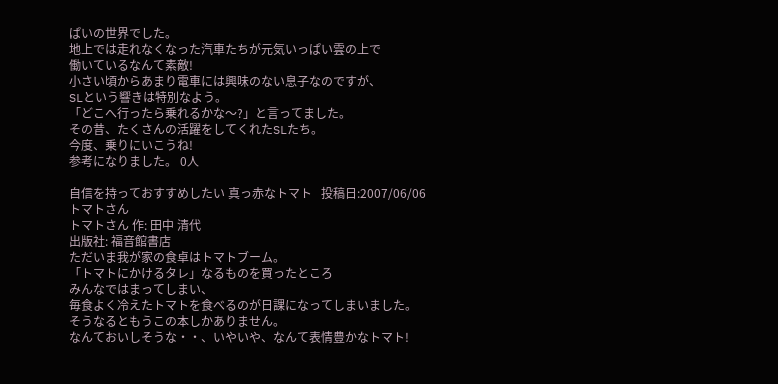ぱいの世界でした。
地上では走れなくなった汽車たちが元気いっぱい雲の上で
働いているなんて素敵!
小さい頃からあまり電車には興味のない息子なのですが、
SLという響きは特別なよう。
「どこへ行ったら乗れるかな〜?」と言ってました。
その昔、たくさんの活躍をしてくれたSLたち。
今度、乗りにいこうね!
参考になりました。 0人

自信を持っておすすめしたい 真っ赤なトマト   投稿日:2007/06/06
トマトさん
トマトさん 作: 田中 清代
出版社: 福音館書店
ただいま我が家の食卓はトマトブーム。
「トマトにかけるタレ」なるものを買ったところ
みんなではまってしまい、
毎食よく冷えたトマトを食べるのが日課になってしまいました。
そうなるともうこの本しかありません。
なんておいしそうな・・、いやいや、なんて表情豊かなトマト!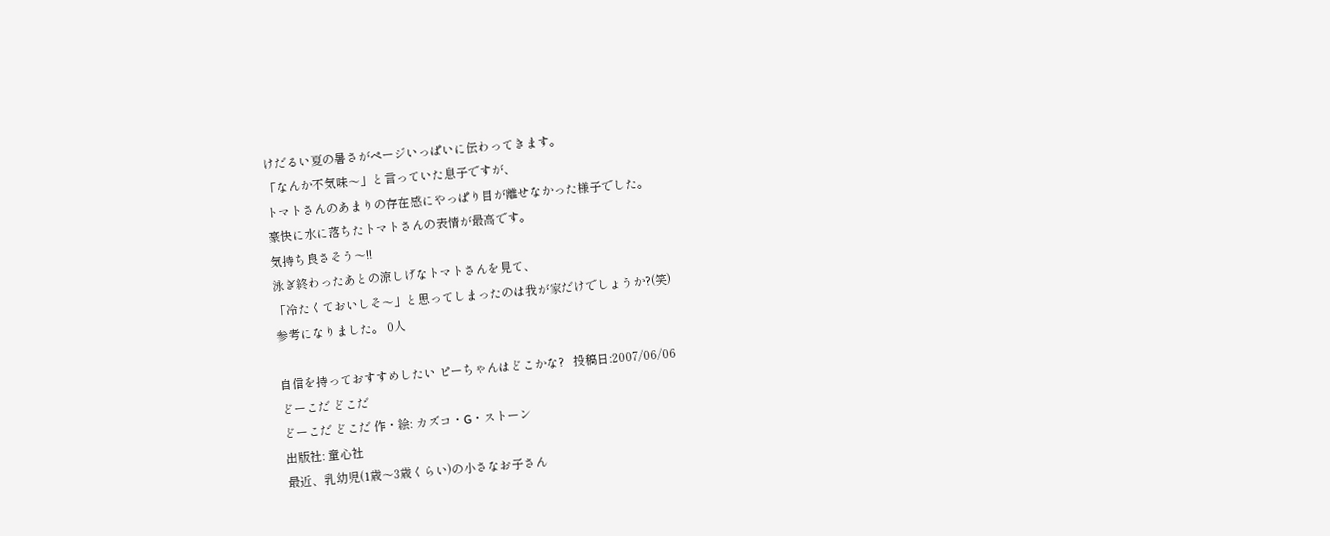けだるい夏の暑さがページいっぱいに伝わってきます。
「なんか不気味〜」と言っていた息子ですが、
トマトさんのあまりの存在感にやっぱり目が離せなかった様子でした。
豪快に水に落ちたトマトさんの表情が最高です。
気持ち良さそう〜!!
泳ぎ終わったあとの涼しげなトマトさんを見て、
「冷たくておいしそ〜」と思ってしまったのは我が家だけでしょうか?(笑)
参考になりました。 0人

自信を持っておすすめしたい ピーちゃんはどこかな?   投稿日:2007/06/06
どーこだ どこだ
どーこだ どこだ 作・絵: カズコ・G・ストーン
出版社: 童心社
最近、乳幼児(1歳〜3歳くらい)の小さなお子さん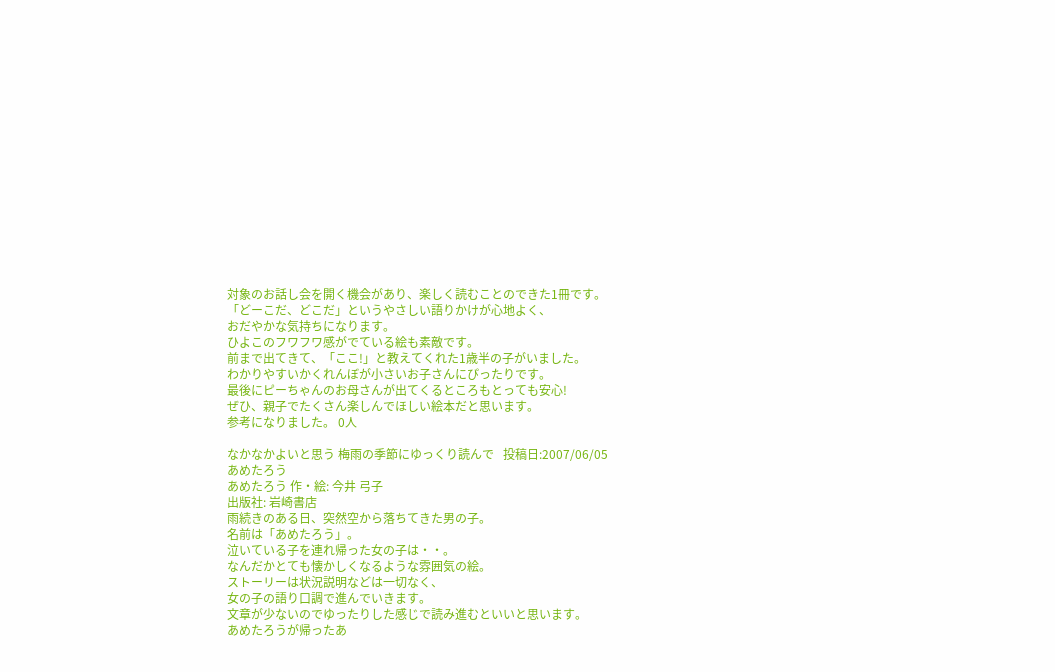対象のお話し会を開く機会があり、楽しく読むことのできた1冊です。
「どーこだ、どこだ」というやさしい語りかけが心地よく、
おだやかな気持ちになります。
ひよこのフワフワ感がでている絵も素敵です。
前まで出てきて、「ここ!」と教えてくれた1歳半の子がいました。
わかりやすいかくれんぼが小さいお子さんにぴったりです。
最後にピーちゃんのお母さんが出てくるところもとっても安心!
ぜひ、親子でたくさん楽しんでほしい絵本だと思います。
参考になりました。 0人

なかなかよいと思う 梅雨の季節にゆっくり読んで   投稿日:2007/06/05
あめたろう
あめたろう 作・絵: 今井 弓子
出版社: 岩崎書店
雨続きのある日、突然空から落ちてきた男の子。
名前は「あめたろう」。
泣いている子を連れ帰った女の子は・・。
なんだかとても懐かしくなるような雰囲気の絵。
ストーリーは状況説明などは一切なく、
女の子の語り口調で進んでいきます。
文章が少ないのでゆったりした感じで読み進むといいと思います。
あめたろうが帰ったあ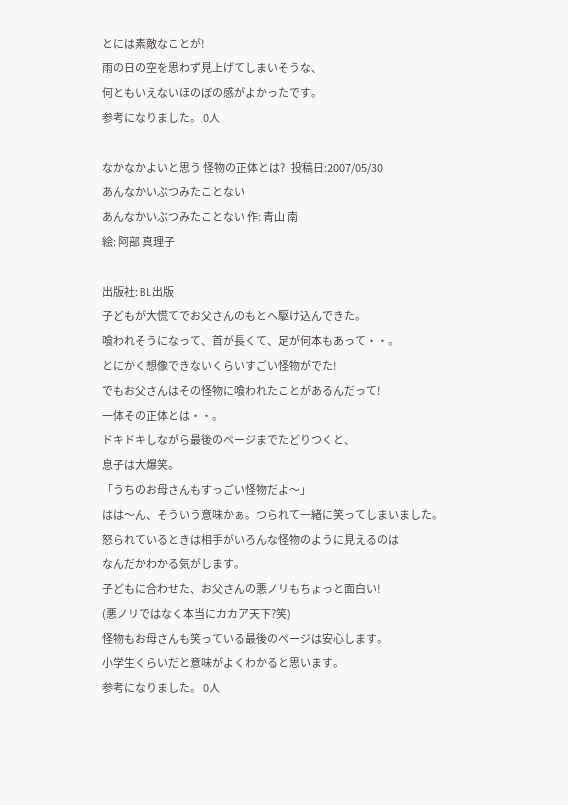とには素敵なことが!
雨の日の空を思わず見上げてしまいそうな、
何ともいえないほのぼの感がよかったです。
参考になりました。 0人

なかなかよいと思う 怪物の正体とは?   投稿日:2007/05/30
あんなかいぶつみたことない
あんなかいぶつみたことない 作: 青山 南
絵: 阿部 真理子

出版社: BL出版
子どもが大慌てでお父さんのもとへ駆け込んできた。
喰われそうになって、首が長くて、足が何本もあって・・。
とにかく想像できないくらいすごい怪物がでた!
でもお父さんはその怪物に喰われたことがあるんだって!
一体その正体とは・・。
ドキドキしながら最後のページまでたどりつくと、
息子は大爆笑。
「うちのお母さんもすっごい怪物だよ〜」
はは〜ん、そういう意味かぁ。つられて一緒に笑ってしまいました。
怒られているときは相手がいろんな怪物のように見えるのは
なんだかわかる気がします。
子どもに合わせた、お父さんの悪ノリもちょっと面白い!
(悪ノリではなく本当にカカア天下?笑)
怪物もお母さんも笑っている最後のページは安心します。
小学生くらいだと意味がよくわかると思います。
参考になりました。 0人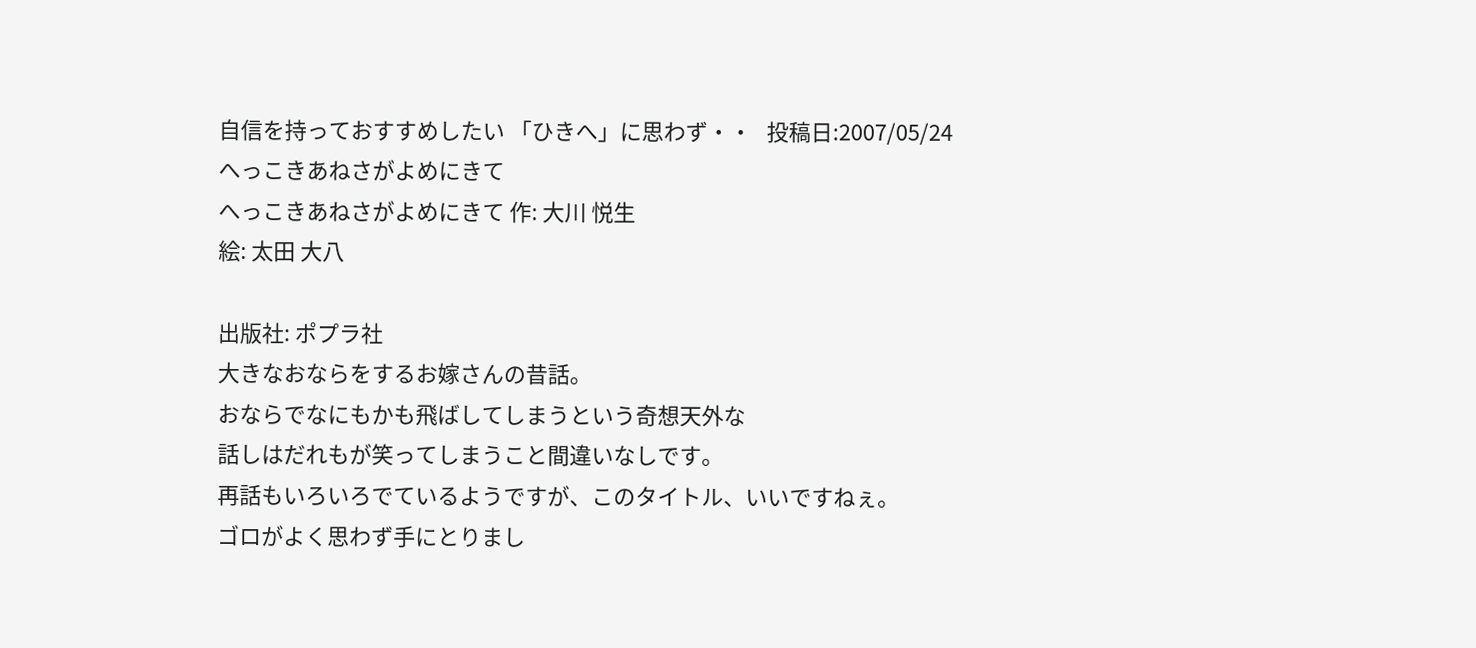自信を持っておすすめしたい 「ひきへ」に思わず・・   投稿日:2007/05/24
へっこきあねさがよめにきて
へっこきあねさがよめにきて 作: 大川 悦生
絵: 太田 大八

出版社: ポプラ社
大きなおならをするお嫁さんの昔話。
おならでなにもかも飛ばしてしまうという奇想天外な
話しはだれもが笑ってしまうこと間違いなしです。
再話もいろいろでているようですが、このタイトル、いいですねぇ。
ゴロがよく思わず手にとりまし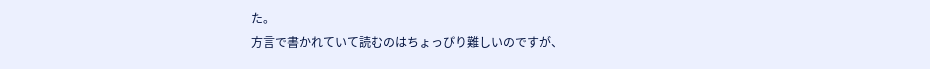た。
方言で書かれていて読むのはちょっぴり難しいのですが、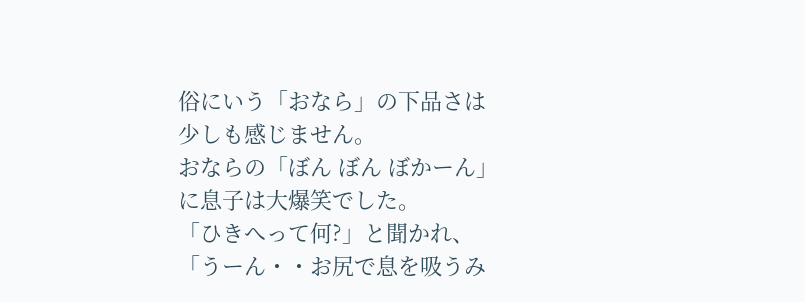俗にいう「おなら」の下品さは少しも感じません。
おならの「ぼん ぼん ぼかーん」に息子は大爆笑でした。
「ひきへって何?」と聞かれ、「うーん・・お尻で息を吸うみ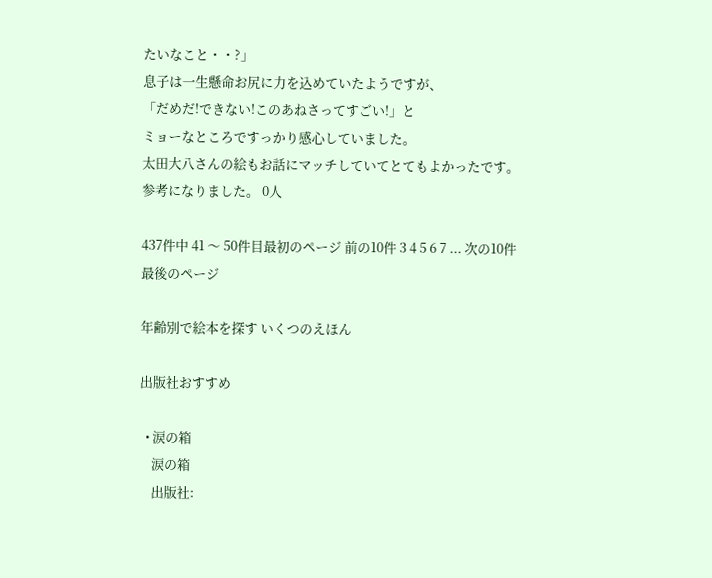たいなこと・・?」
息子は一生懸命お尻に力を込めていたようですが、
「だめだ!できない!このあねさってすごい!」と
ミョーなところですっかり感心していました。
太田大八さんの絵もお話にマッチしていてとてもよかったです。
参考になりました。 0人

437件中 41 〜 50件目最初のページ 前の10件 3 4 5 6 7 ... 次の10件 最後のページ

年齢別で絵本を探す いくつのえほん

出版社おすすめ

  • 涙の箱
    涙の箱
    出版社: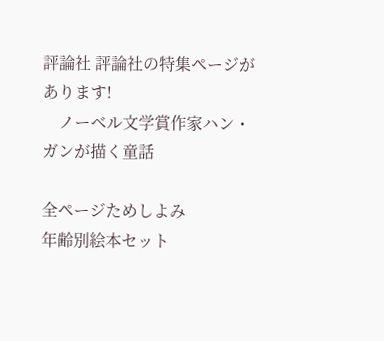評論社 評論社の特集ページがあります!
    ノーベル文学賞作家ハン・ガンが描く童話

全ページためしよみ
年齢別絵本セット